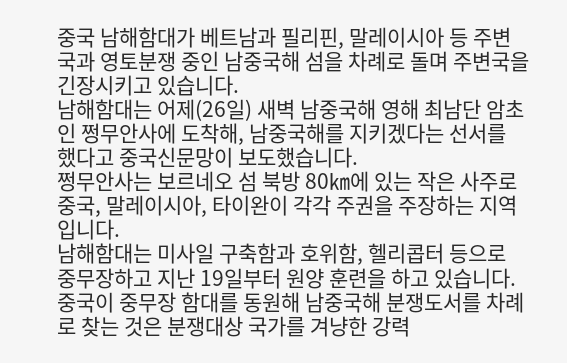중국 남해함대가 베트남과 필리핀, 말레이시아 등 주변국과 영토분쟁 중인 남중국해 섬을 차례로 돌며 주변국을 긴장시키고 있습니다.
남해함대는 어제(26일) 새벽 남중국해 영해 최남단 암초인 쩡무안사에 도착해, 남중국해를 지키겠다는 선서를 했다고 중국신문망이 보도했습니다.
쩡무안사는 보르네오 섬 북방 80㎞에 있는 작은 사주로 중국, 말레이시아, 타이완이 각각 주권을 주장하는 지역입니다.
남해함대는 미사일 구축함과 호위함, 헬리콥터 등으로 중무장하고 지난 19일부터 원양 훈련을 하고 있습니다.
중국이 중무장 함대를 동원해 남중국해 분쟁도서를 차례로 찾는 것은 분쟁대상 국가를 겨냥한 강력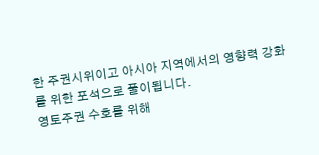한 주권시위이고 아시아 지역에서의 영향력 강화를 위한 포석으로 풀이됩니다.
영토주권 수호를 위해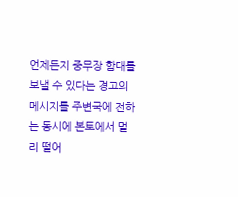언제든지 중무장 함대를 보낼 수 있다는 경고의 메시지를 주변국에 전하는 동시에 본토에서 멀리 떨어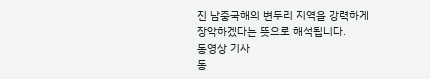진 남중국해의 변두리 지역을 강력하게 장악하겠다는 뜻으로 해석됩니다.
동영상 기사
동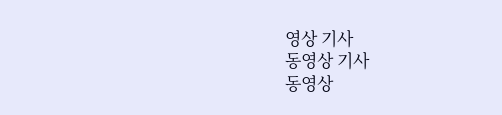영상 기사
동영상 기사
동영상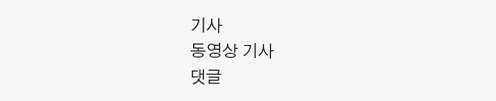기사
동영상 기사
댓글